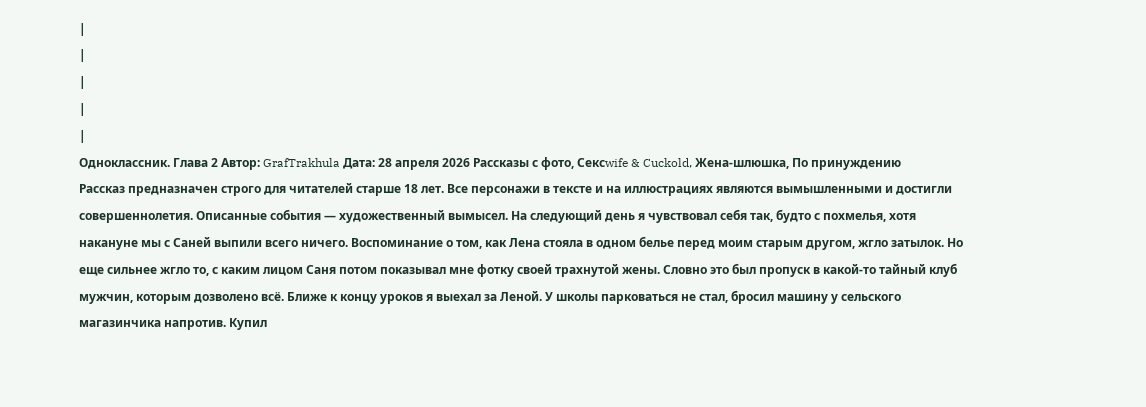|
|
|
|
|
Одноклассник. Глава 2 Автор: GrafTrakhula Дата: 28 апреля 2026 Рассказы с фото, Сексwife & Cuckold, Жена-шлюшка, По принуждению
Рассказ предназначен строго для читателей старше 18 лет. Все персонажи в тексте и на иллюстрациях являются вымышленными и достигли совершеннолетия. Описанные события — художественный вымысел. На следующий день я чувствовал себя так, будто с похмелья, хотя накануне мы с Саней выпили всего ничего. Воспоминание о том, как Лена стояла в одном белье перед моим старым другом, жгло затылок. Но еще сильнее жгло то, с каким лицом Саня потом показывал мне фотку своей трахнутой жены. Словно это был пропуск в какой-то тайный клуб мужчин, которым дозволено всё. Ближе к концу уроков я выехал за Леной. У школы парковаться не стал, бросил машину у сельского магазинчика напротив. Купил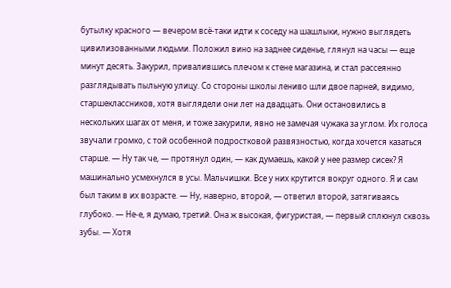бутылку красного — вечером всё-таки идти к соседу на шашлыки, нужно выглядеть цивилизованными людьми. Положил вино на заднее сиденье, глянул на часы — еще минут десять. Закурил, привалившись плечом к стене магазина, и стал рассеянно разглядывать пыльную улицу. Со стороны школы лениво шли двое парней, видимо, старшеклассников, хотя выглядели они лет на двадцать. Они остановились в нескольких шагах от меня, и тоже закурили, явно не замечая чужака за углом. Их голоса звучали громко, с той особенной подростковой развязностью, когда хочется казаться старше. — Ну так че, — протянул один, — как думаешь, какой у нее размер сисек? Я машинально усмехнулся в усы. Мальчишки. Все у них крутится вокруг одного. Я и сам был таким в их возрасте. — Ну, наверно, второй, — ответил второй, затягиваясь глубоко. — Не-е, я думаю, третий. Она ж высокая, фигуристая, — первый сплюнул сквозь зубы. — Хотя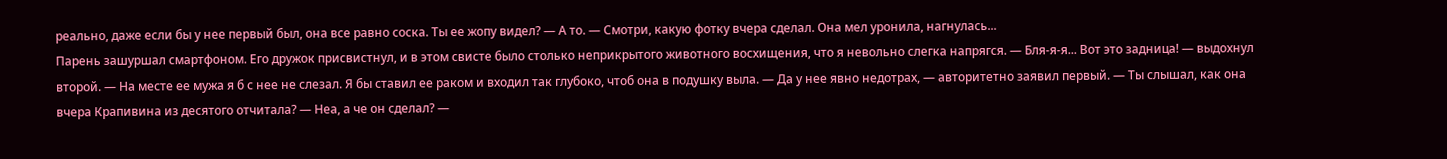реально, даже если бы у нее первый был, она все равно соска. Ты ее жопу видел? — А то. — Смотри, какую фотку вчера сделал. Она мел уронила, нагнулась...
Парень зашуршал смартфоном. Его дружок присвистнул, и в этом свисте было столько неприкрытого животного восхищения, что я невольно слегка напрягся. — Бля-я-я... Вот это задница! — выдохнул второй. — На месте ее мужа я б с нее не слезал. Я бы ставил ее раком и входил так глубоко, чтоб она в подушку выла. — Да у нее явно недотрах, — авторитетно заявил первый. — Ты слышал, как она вчера Крапивина из десятого отчитала? — Неа, а че он сделал? —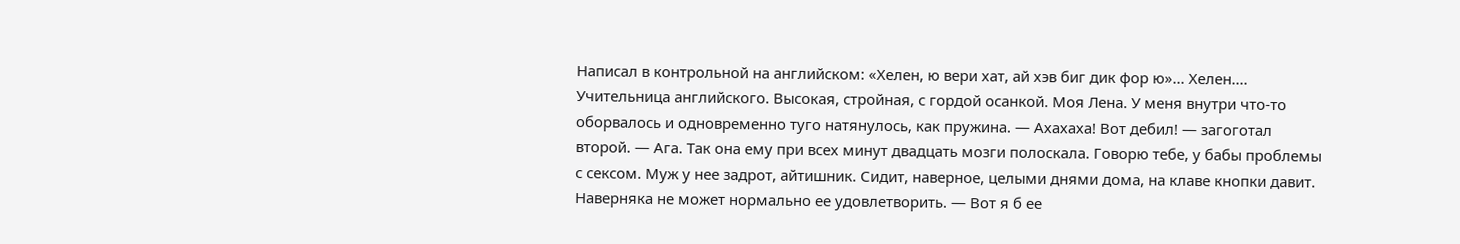Написал в контрольной на английском: «Хелен, ю вери хат, ай хэв биг дик фор ю»... Хелен.... Учительница английского. Высокая, стройная, с гордой осанкой. Моя Лена. У меня внутри что-то оборвалось и одновременно туго натянулось, как пружина. — Ахахаха! Вот дебил! — загоготал второй. — Ага. Так она ему при всех минут двадцать мозги полоскала. Говорю тебе, у бабы проблемы с сексом. Муж у нее задрот, айтишник. Сидит, наверное, целыми днями дома, на клаве кнопки давит. Наверняка не может нормально ее удовлетворить. — Вот я б ее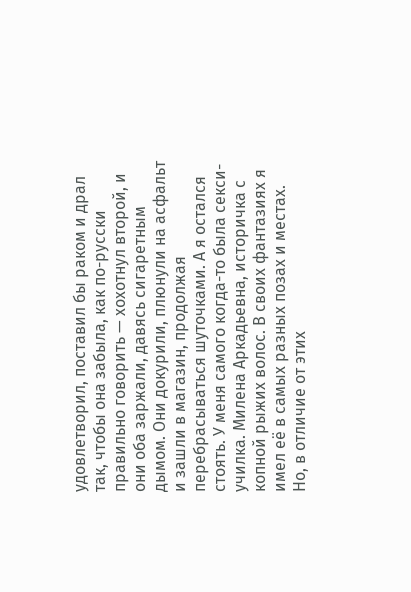удовлетворил, поставил бы раком и драл так, чтобы она забыла, как по-русски правильно говорить — хохотнул второй, и они оба заржали, давясь сигаретным дымом. Они докурили, плюнули на асфальт и зашли в магазин, продолжая перебрасываться шуточками. А я остался стоять. У меня самого когда-то была секси-училка. Милена Аркадьевна, историчка с копной рыжих волос. В своих фантазиях я имел её в самых разных позах и местах. Но, в отличие от этих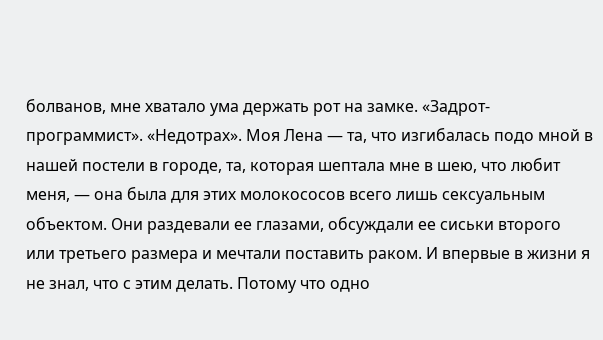болванов, мне хватало ума держать рот на замке. «Задрот-программист». «Недотрах». Моя Лена — та, что изгибалась подо мной в нашей постели в городе, та, которая шептала мне в шею, что любит меня, — она была для этих молокососов всего лишь сексуальным объектом. Они раздевали ее глазами, обсуждали ее сиськи второго или третьего размера и мечтали поставить раком. И впервые в жизни я не знал, что с этим делать. Потому что одно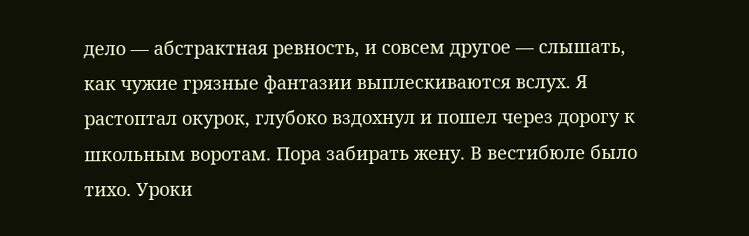дело — абстрактная ревность, и совсем другое — слышать, как чужие грязные фантазии выплескиваются вслух. Я растоптал окурок, глубоко вздохнул и пошел через дорогу к школьным воротам. Пора забирать жену. В вестибюле было тихо. Уроки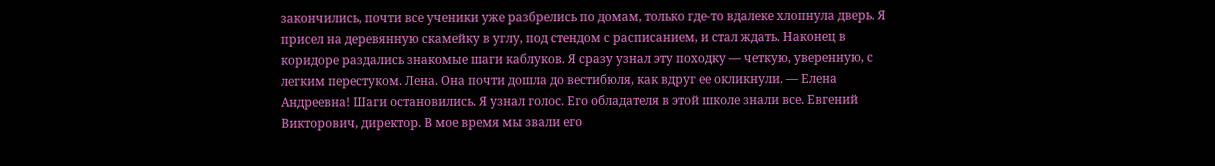закончились, почти все ученики уже разбрелись по домам, только где-то вдалеке хлопнула дверь. Я присел на деревянную скамейку в углу, под стендом с расписанием, и стал ждать. Наконец в коридоре раздались знакомые шаги каблуков. Я сразу узнал эту походку — четкую, уверенную, с легким перестуком. Лена. Она почти дошла до вестибюля, как вдруг ее окликнули. — Елена Андреевна! Шаги остановились. Я узнал голос. Его обладателя в этой школе знали все. Евгений Викторович, директор. В мое время мы звали его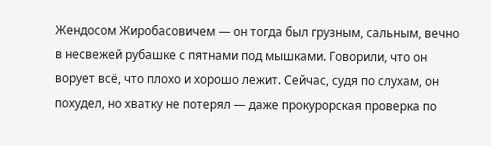Жендосом Жиробасовичем — он тогда был грузным, сальным, вечно в несвежей рубашке с пятнами под мышками. Говорили, что он ворует всё, что плохо и хорошо лежит. Сейчас, судя по слухам, он похудел, но хватку не потерял — даже прокурорская проверка по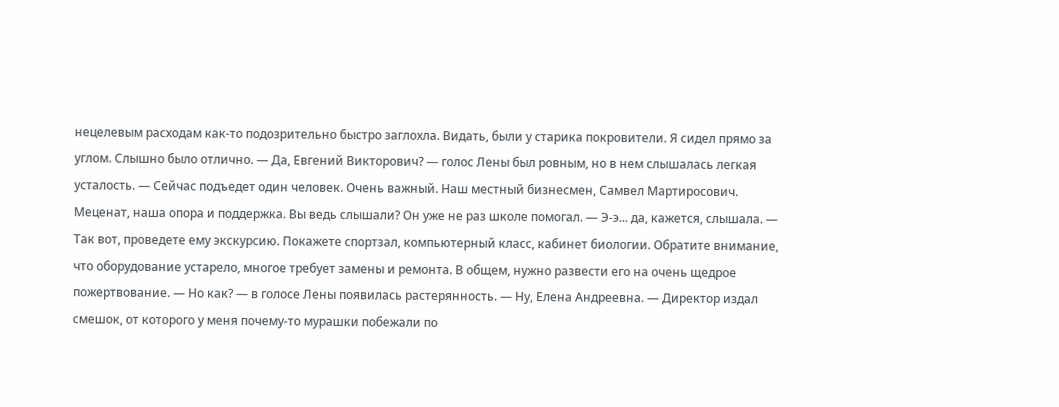нецелевым расходам как-то подозрительно быстро заглохла. Видать, были у старика покровители. Я сидел прямо за углом. Слышно было отлично. — Да, Евгений Викторович? — голос Лены был ровным, но в нем слышалась легкая усталость. — Сейчас подъедет один человек. Очень важный. Наш местный бизнесмен, Самвел Мартиросович. Меценат, наша опора и поддержка. Вы ведь слышали? Он уже не раз школе помогал. — Э-э... да, кажется, слышала. — Так вот, проведете ему экскурсию. Покажете спортзал, компьютерный класс, кабинет биологии. Обратите внимание, что оборудование устарело, многое требует замены и ремонта. В общем, нужно развести его на очень щедрое пожертвование. — Но как? — в голосе Лены появилась растерянность. — Ну, Елена Андреевна. — Директор издал смешок, от которого у меня почему-то мурашки побежали по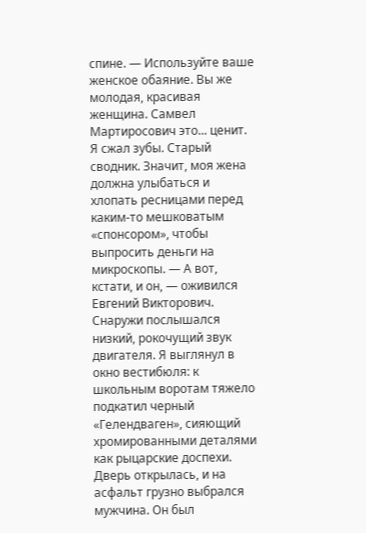спине. — Используйте ваше женское обаяние. Вы же молодая, красивая женщина. Самвел Мартиросович это... ценит. Я сжал зубы. Старый сводник. Значит, моя жена должна улыбаться и хлопать ресницами перед каким-то мешковатым «спонсором», чтобы выпросить деньги на микроскопы. — А вот, кстати, и он, — оживился Евгений Викторович. Снаружи послышался низкий, рокочущий звук двигателя. Я выглянул в окно вестибюля: к школьным воротам тяжело подкатил черный «Гелендваген», сияющий хромированными деталями как рыцарские доспехи. Дверь открылась, и на асфальт грузно выбрался мужчина. Он был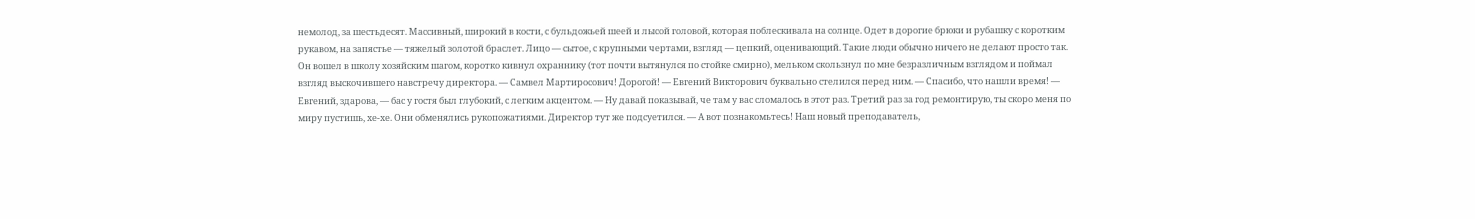немолод, за шестьдесят. Массивный, широкий в кости, с бульдожьей шеей и лысой головой, которая поблескивала на солнце. Одет в дорогие брюки и рубашку с коротким рукавом, на запястье — тяжелый золотой браслет. Лицо — сытое, с крупными чертами, взгляд — цепкий, оценивающий. Такие люди обычно ничего не делают просто так. Он вошел в школу хозяйским шагом, коротко кивнул охраннику (тот почти вытянулся по стойке смирно), мельком скользнул по мне безразличным взглядом и поймал взгляд выскочившего навстречу директора. — Самвел Мартиросович! Дорогой! — Евгений Викторович буквально стелился перед ним. — Спасибо, что нашли время! — Евгений, здарова, — бас у гостя был глубокий, с легким акцентом. — Ну давай показывай, че там у вас сломалось в этот раз. Третий раз за год ремонтирую, ты скоро меня по миру пустишь, хе-хе. Они обменялись рукопожатиями. Директор тут же подсуетился. — А вот познакомьтесь! Наш новый преподаватель,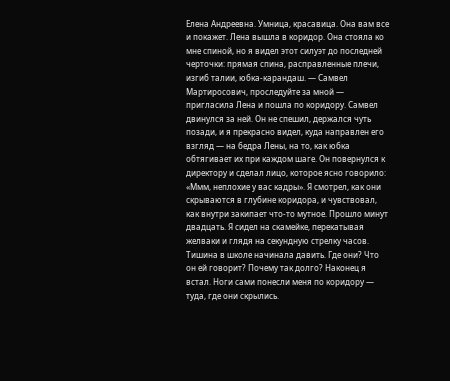Елена Андреевна. Умница, красавица. Она вам все и покажет. Лена вышла в коридор. Она стояла ко мне спиной, но я видел этот силуэт до последней черточки: прямая спина, расправленные плечи, изгиб талии, юбка-карандаш. — Самвел Мартиросович, проследуйте за мной — пригласила Лена и пошла по коридору. Самвел двинулся за ней. Он не спешил, держался чуть позади, и я прекрасно видел, куда направлен его взгляд — на бедра Лены, на то, как юбка обтягивает их при каждом шаге. Он повернулся к директору и сделал лицо, которое ясно говорило: «Ммм, неплохие у вас кадры». Я смотрел, как они скрываются в глубине коридора, и чувствовал, как внутри закипает что-то мутное. Прошло минут двадцать. Я сидел на скамейке, перекатывая желваки и глядя на секундную стрелку часов. Тишина в школе начинала давить. Где они? Что он ей говорит? Почему так долго? Наконец я встал. Ноги сами понесли меня по коридору — туда, где они скрылись.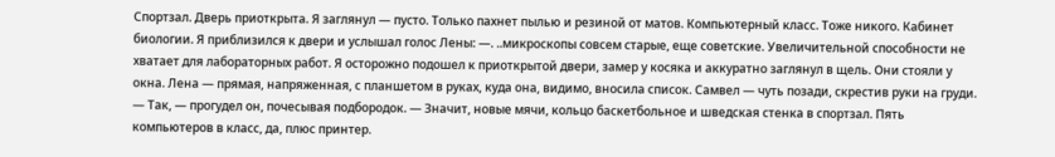Спортзал. Дверь приоткрыта. Я заглянул — пусто. Только пахнет пылью и резиной от матов. Компьютерный класс. Тоже никого. Кабинет биологии. Я приблизился к двери и услышал голос Лены: —. ..микроскопы совсем старые, еще советские. Увеличительной способности не хватает для лабораторных работ. Я осторожно подошел к приоткрытой двери, замер у косяка и аккуратно заглянул в щель. Они стояли у окна. Лена — прямая, напряженная, с планшетом в руках, куда она, видимо, вносила список. Самвел — чуть позади, скрестив руки на груди. — Так, — прогудел он, почесывая подбородок. — Значит, новые мячи, кольцо баскетбольное и шведская стенка в спортзал. Пять компьютеров в класс, да, плюс принтер.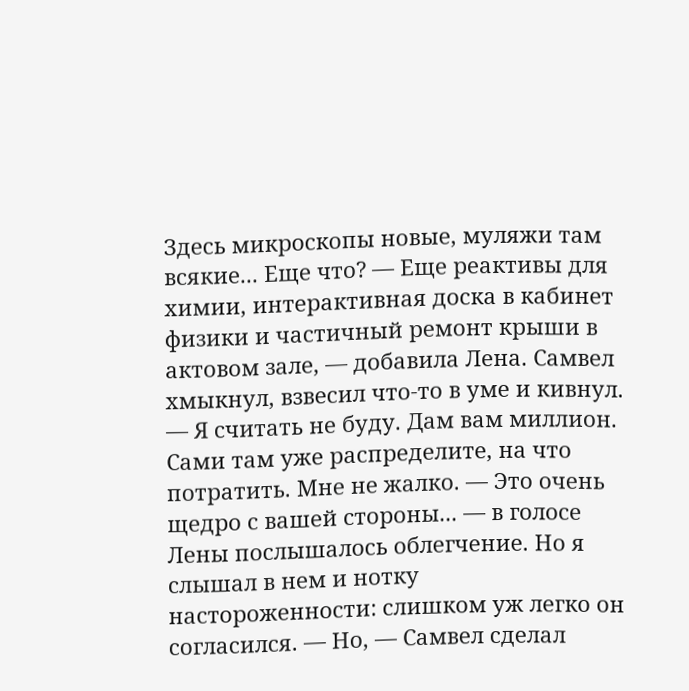Здесь микроскопы новые, муляжи там всякие... Еще что? — Еще реактивы для химии, интерактивная доска в кабинет физики и частичный ремонт крыши в актовом зале, — добавила Лена. Самвел хмыкнул, взвесил что-то в уме и кивнул. — Я считать не буду. Дам вам миллион. Сами там уже распределите, на что потратить. Мне не жалко. — Это очень щедро с вашей стороны... — в голосе Лены послышалось облегчение. Но я слышал в нем и нотку настороженности: слишком уж легко он согласился. — Но, — Самвел сделал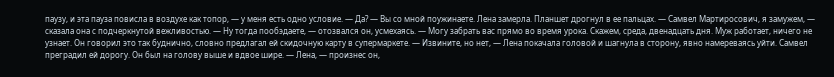паузу, и эта пауза повисла в воздухе как топор, — у меня есть одно условие. — Да? — Вы со мной поужинаете. Лена замерла. Планшет дрогнул в ее пальцах. — Самвел Мартиросович, я замужем, — сказала она с подчеркнутой вежливостью. — Ну тогда пообэдаете, — отозвался он, усмехаясь. — Могу забрать вас прямо во время урока. Скажем, среда, двенадцать дня. Муж работает, ничего не узнает. Он говорил это так буднично, словно предлагал ей скидочную карту в супермаркете. — Извините, но нет, — Лена покачала головой и шагнула в сторону, явно намереваясь уйти. Самвел преградил ей дорогу. Он был на голову выше и вдвое шире. — Лена, — произнес он,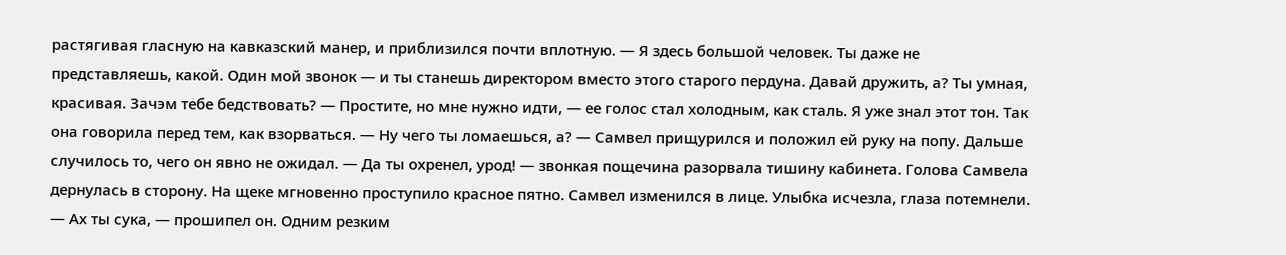растягивая гласную на кавказский манер, и приблизился почти вплотную. — Я здесь большой человек. Ты даже не представляешь, какой. Один мой звонок — и ты станешь директором вместо этого старого пердуна. Давай дружить, а? Ты умная, красивая. Зачэм тебе бедствовать? — Простите, но мне нужно идти, — ее голос стал холодным, как сталь. Я уже знал этот тон. Так она говорила перед тем, как взорваться. — Ну чего ты ломаешься, а? — Самвел прищурился и положил ей руку на попу. Дальше случилось то, чего он явно не ожидал. — Да ты охренел, урод! — звонкая пощечина разорвала тишину кабинета. Голова Самвела дернулась в сторону. На щеке мгновенно проступило красное пятно. Самвел изменился в лице. Улыбка исчезла, глаза потемнели. — Ах ты сука, — прошипел он. Одним резким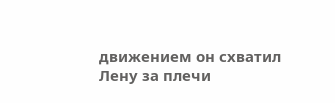движением он схватил Лену за плечи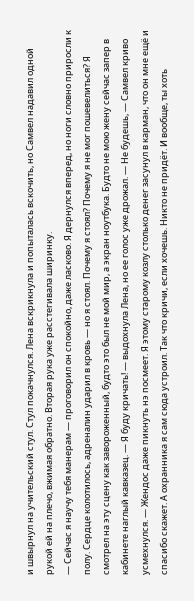и швырнул на учительский стул. Стул покачнулся. Лена вскрикнула и попыталась вскочить, но Самвел надавил одной рукой ей на плечо, вжимая обратно. Вторая рука уже расстегивала ширинку.
— Сейчас я научу тебя манерам — проговорил он спокойно, даже ласково. Я дернулся вперед, но ноги словно приросли к полу. Сердце колотилось, адреналин ударил в кровь — но я стоял. Почему я стоял? Почему я не мог пошевелиться? Я смотрел на эту сцену как завороженный, будто это был не мой мир, а экран ноутбука. Будто не мою жену сейчас запер в кабинете наглый кавказец. — Я буду кричать! — выдохнула Лена, но ее голос уже дрожал. — Не будешь, — Самвел криво усмехнулся. — Жендос даже пикнуть нэ посмеет. Я этому старому козлу столько денег засунул в карман, что он мне ещё и спасибо скажет. А охранника я сам сюда устроил. Так что кричи, если хочешь. Никто не придёт. И вообще, ты хоть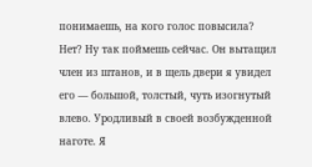понимаешь, на кого голос повысила? Нет? Ну так поймешь сейчас. Он вытащил член из штанов, и в щель двери я увидел его — большой, толстый, чуть изогнутый влево. Уродливый в своей возбужденной наготе. Я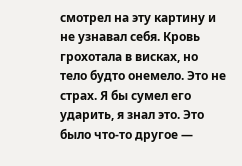смотрел на эту картину и не узнавал себя. Кровь грохотала в висках, но тело будто онемело. Это не страх. Я бы сумел его ударить, я знал это. Это было что-то другое —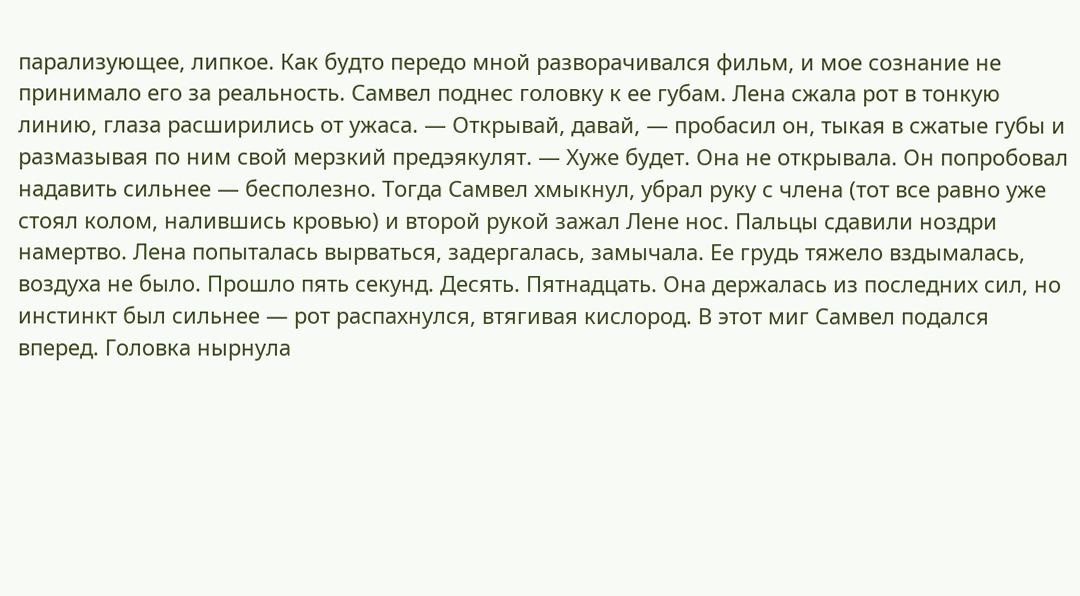парализующее, липкое. Как будто передо мной разворачивался фильм, и мое сознание не принимало его за реальность. Самвел поднес головку к ее губам. Лена сжала рот в тонкую линию, глаза расширились от ужаса. — Открывай, давай, — пробасил он, тыкая в сжатые губы и размазывая по ним свой мерзкий предэякулят. — Хуже будет. Она не открывала. Он попробовал надавить сильнее — бесполезно. Тогда Самвел хмыкнул, убрал руку с члена (тот все равно уже стоял колом, налившись кровью) и второй рукой зажал Лене нос. Пальцы сдавили ноздри намертво. Лена попыталась вырваться, задергалась, замычала. Ее грудь тяжело вздымалась, воздуха не было. Прошло пять секунд. Десять. Пятнадцать. Она держалась из последних сил, но инстинкт был сильнее — рот распахнулся, втягивая кислород. В этот миг Самвел подался вперед. Головка нырнула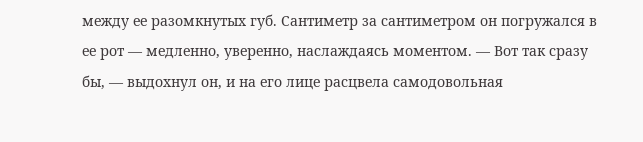между ее разомкнутых губ. Сантиметр за сантиметром он погружался в ее рот — медленно, уверенно, наслаждаясь моментом. — Вот так сразу бы, — выдохнул он, и на его лице расцвела самодовольная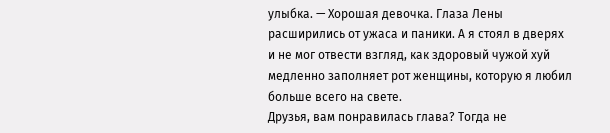улыбка. — Хорошая девочка. Глаза Лены расширились от ужаса и паники. А я стоял в дверях и не мог отвести взгляд, как здоровый чужой хуй медленно заполняет рот женщины, которую я любил больше всего на свете.
Друзья, вам понравилась глава? Тогда не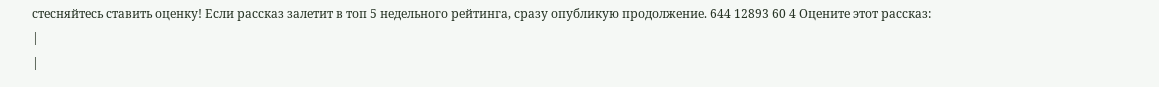стесняйтесь ставить оценку! Если рассказ залетит в топ 5 недельного рейтинга, сразу опубликую продолжение. 644 12893 60 4 Оцените этот рассказ:
|
|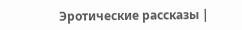Эротические рассказы |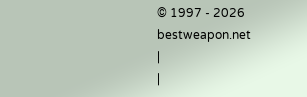© 1997 - 2026 bestweapon.net
|
|